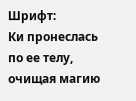Шрифт:
Ки пронеслась по ее телу, очищая магию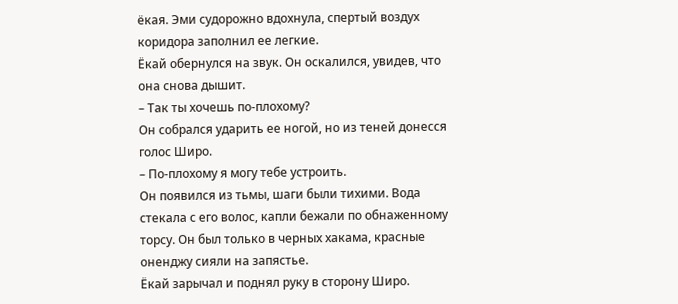ёкая. Эми судорожно вдохнула, спертый воздух коридора заполнил ее легкие.
Ёкай обернулся на звук. Он оскалился, увидев, что она снова дышит.
– Так ты хочешь по-плохому?
Он собрался ударить ее ногой, но из теней донесся голос Широ.
– По-плохому я могу тебе устроить.
Он появился из тьмы, шаги были тихими. Вода стекала с его волос, капли бежали по обнаженному торсу. Он был только в черных хакама, красные оненджу сияли на запястье.
Ёкай зарычал и поднял руку в сторону Широ.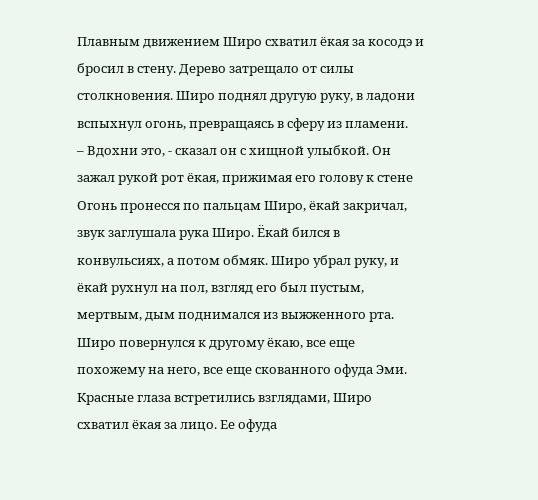Плавным движением Широ схватил ёкая за косодэ и бросил в стену. Дерево затрещало от силы столкновения. Широ поднял другую руку, в ладони вспыхнул огонь, превращаясь в сферу из пламени.
– Вдохни это, - сказал он с хищной улыбкой. Он зажал рукой рот ёкая, прижимая его голову к стене
Огонь пронесся по пальцам Широ, ёкай закричал, звук заглушала рука Широ. Ёкай бился в конвульсиях, а потом обмяк. Широ убрал руку, и ёкай рухнул на пол, взгляд его был пустым, мертвым, дым поднимался из выжженного рта.
Широ повернулся к другому ёкаю, все еще похожему на него, все еще скованного офуда Эми. Красные глаза встретились взглядами, Широ схватил ёкая за лицо. Ее офуда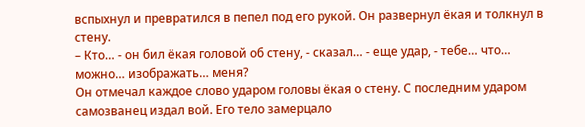вспыхнул и превратился в пепел под его рукой. Он развернул ёкая и толкнул в стену.
– Кто… - он бил ёкая головой об стену, - сказал… - еще удар, - тебе… что… можно… изображать… меня?
Он отмечал каждое слово ударом головы ёкая о стену. С последним ударом самозванец издал вой. Его тело замерцало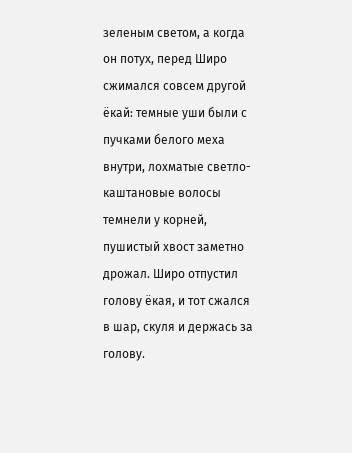зеленым светом, а когда он потух, перед Широ сжимался совсем другой ёкай: темные уши были с пучками белого меха внутри, лохматые светло-каштановые волосы темнели у корней, пушистый хвост заметно дрожал. Широ отпустил голову ёкая, и тот сжался в шар, скуля и держась за голову.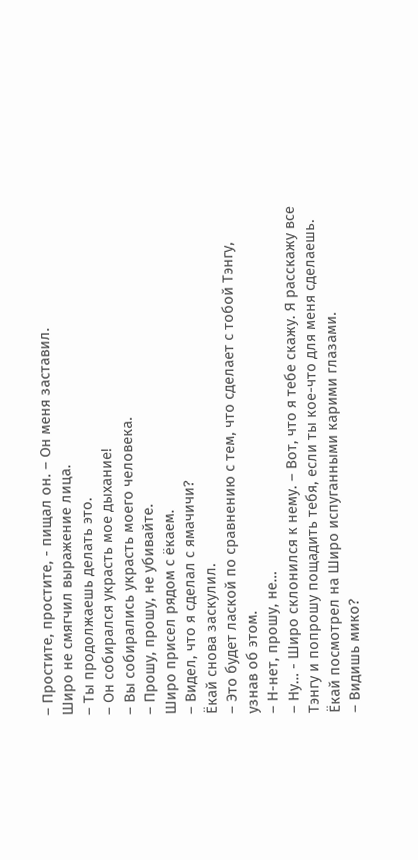– Простите, простите, - пищал он. – Он меня заставил.
Широ не смягчил выражение лица.
– Ты продолжаешь делать это.
– Он собирался украсть мое дыхание!
– Вы собирались украсть моего человека.
– Прошу, прошу, не убивайте.
Широ присел рядом с ёкаем.
– Видел, что я сделал с ямачичи?
Ёкай снова заскулил.
– Это будет лаской по сравнению с тем, что сделает с тобой Тэнгу, узнав об этом.
– Н-нет, прошу, не…
– Ну… - Широ склонился к нему. – Вот, что я тебе скажу. Я расскажу все Тэнгу и попрошу пощадить тебя, если ты кое-что для меня сделаешь.
Ёкай посмотрел на Широ испуганными карими глазами.
– Видишь мико?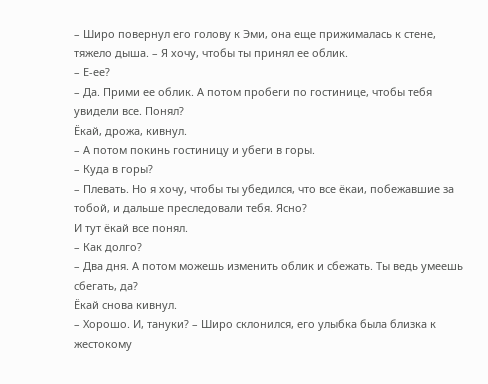– Широ повернул его голову к Эми, она еще прижималась к стене, тяжело дыша. – Я хочу, чтобы ты принял ее облик.
– Е-ее?
– Да. Прими ее облик. А потом пробеги по гостинице, чтобы тебя увидели все. Понял?
Ёкай, дрожа, кивнул.
– А потом покинь гостиницу и убеги в горы.
– Куда в горы?
– Плевать. Но я хочу, чтобы ты убедился, что все ёкаи, побежавшие за тобой, и дальше преследовали тебя. Ясно?
И тут ёкай все понял.
– Как долго?
– Два дня. А потом можешь изменить облик и сбежать. Ты ведь умеешь сбегать, да?
Ёкай снова кивнул.
– Хорошо. И, тануки? – Широ склонился, его улыбка была близка к жестокому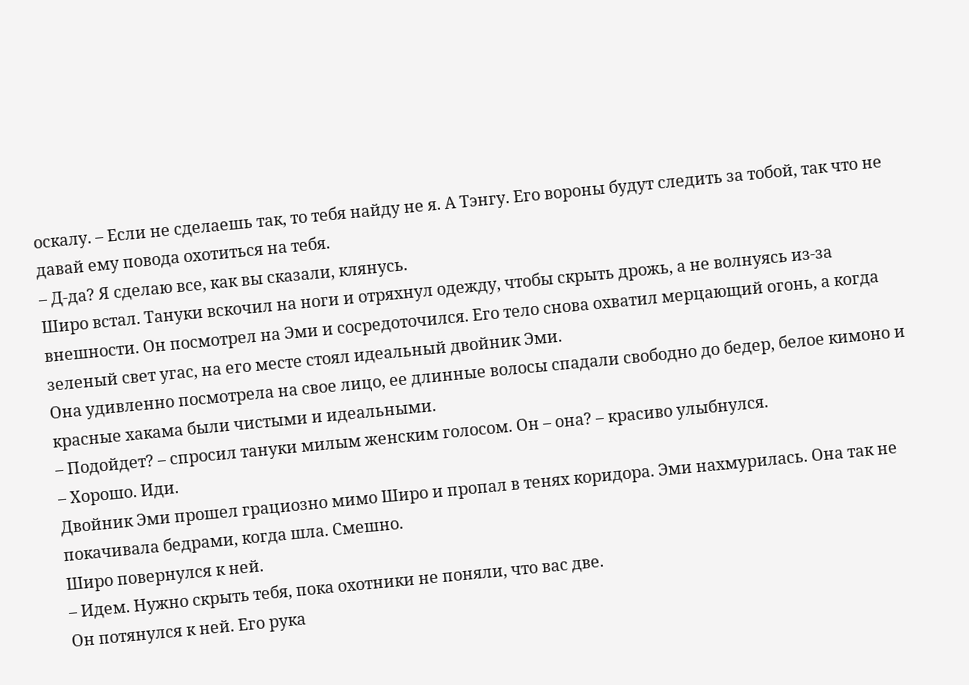оскалу. – Если не сделаешь так, то тебя найду не я. А Тэнгу. Его вороны будут следить за тобой, так что не давай ему повода охотиться на тебя.
– Д-да? Я сделаю все, как вы сказали, клянусь.
Широ встал. Тануки вскочил на ноги и отряхнул одежду, чтобы скрыть дрожь, а не волнуясь из-за внешности. Он посмотрел на Эми и сосредоточился. Его тело снова охватил мерцающий огонь, а когда зеленый свет угас, на его месте стоял идеальный двойник Эми.
Она удивленно посмотрела на свое лицо, ее длинные волосы спадали свободно до бедер, белое кимоно и красные хакама были чистыми и идеальными.
– Подойдет? – спросил тануки милым женским голосом. Он – она? – красиво улыбнулся.
– Хорошо. Иди.
Двойник Эми прошел грациозно мимо Широ и пропал в тенях коридора. Эми нахмурилась. Она так не покачивала бедрами, когда шла. Смешно.
Широ повернулся к ней.
– Идем. Нужно скрыть тебя, пока охотники не поняли, что вас две.
Он потянулся к ней. Его рука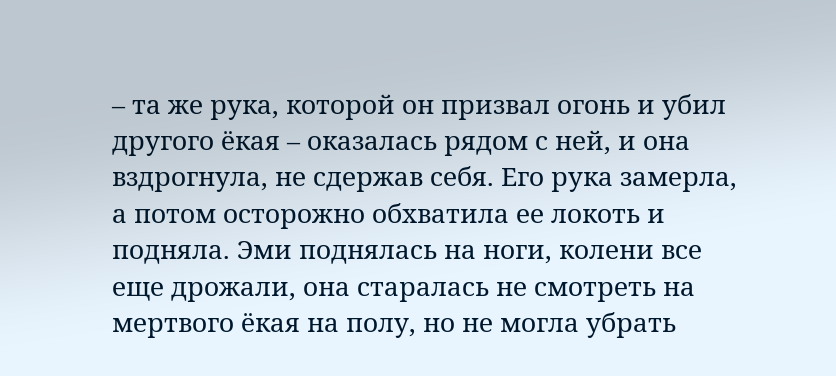– та же рука, которой он призвал огонь и убил другого ёкая – оказалась рядом с ней, и она вздрогнула, не сдержав себя. Его рука замерла, а потом осторожно обхватила ее локоть и подняла. Эми поднялась на ноги, колени все еще дрожали, она старалась не смотреть на мертвого ёкая на полу, но не могла убрать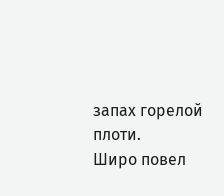запах горелой плоти.
Широ повел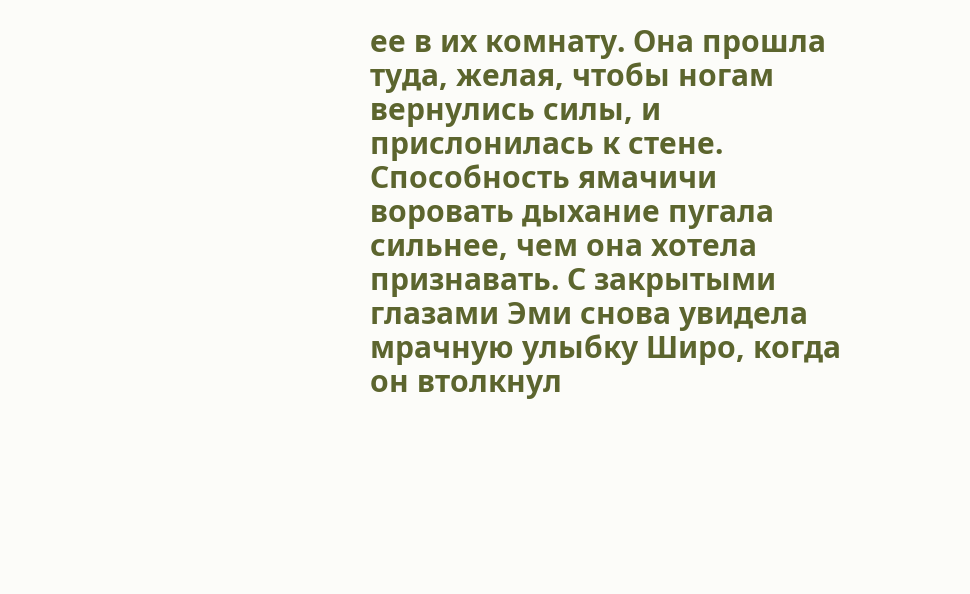ее в их комнату. Она прошла туда, желая, чтобы ногам вернулись силы, и прислонилась к стене. Способность ямачичи воровать дыхание пугала сильнее, чем она хотела признавать. С закрытыми глазами Эми снова увидела мрачную улыбку Широ, когда он втолкнул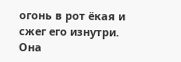огонь в рот ёкая и сжег его изнутри. Она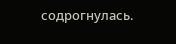содрогнулась.